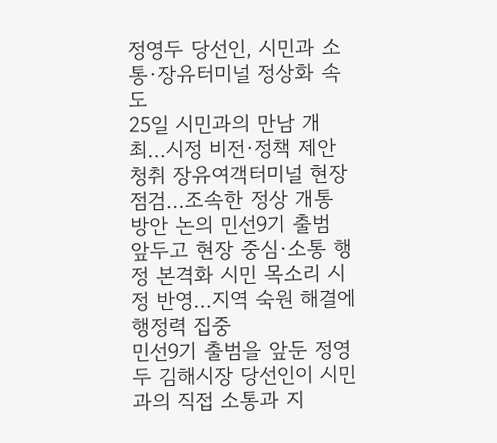정영두 당선인, 시민과 소통·장유터미널 정상화 속도
25일 시민과의 만남 개최…시정 비전·정책 제안 청취 장유여객터미널 현장 점검…조속한 정상 개통 방안 논의 민선9기 출범 앞두고 현장 중심·소통 행정 본격화 시민 목소리 시정 반영…지역 숙원 해결에 행정력 집중
민선9기 출범을 앞둔 정영두 김해시장 당선인이 시민과의 직접 소통과 지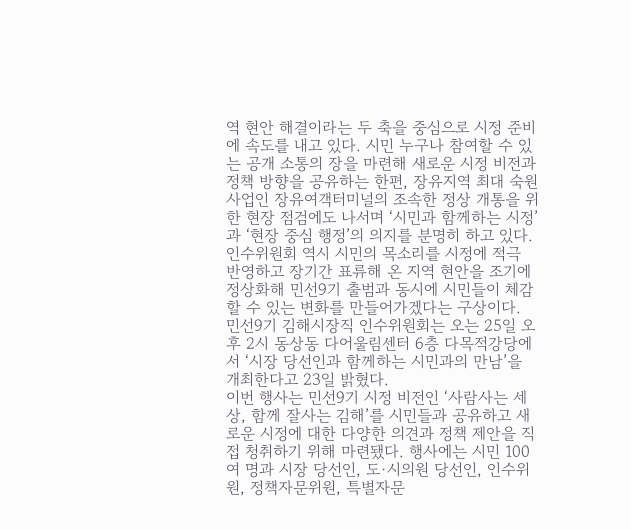역 현안 해결이라는 두 축을 중심으로 시정 준비에 속도를 내고 있다. 시민 누구나 참여할 수 있는 공개 소통의 장을 마련해 새로운 시정 비전과 정책 방향을 공유하는 한편, 장유지역 최대 숙원사업인 장유여객터미널의 조속한 정상 개통을 위한 현장 점검에도 나서며 ‘시민과 함께하는 시정’과 ‘현장 중심 행정’의 의지를 분명히 하고 있다.
인수위원회 역시 시민의 목소리를 시정에 적극 반영하고 장기간 표류해 온 지역 현안을 조기에 정상화해 민선9기 출범과 동시에 시민들이 체감할 수 있는 변화를 만들어가겠다는 구상이다.
민선9기 김해시장직 인수위원회는 오는 25일 오후 2시 동상동 다어울림센터 6층 다목적강당에서 ‘시장 당선인과 함께하는 시민과의 만남’을 개최한다고 23일 밝혔다.
이번 행사는 민선9기 시정 비전인 ‘사람사는 세상, 함께 잘사는 김해’를 시민들과 공유하고 새로운 시정에 대한 다양한 의견과 정책 제안을 직접 청취하기 위해 마련됐다. 행사에는 시민 100여 명과 시장 당선인, 도·시의원 당선인, 인수위원, 정책자문위원, 특별자문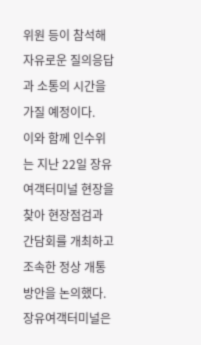위원 등이 참석해 자유로운 질의응답과 소통의 시간을 가질 예정이다.
이와 함께 인수위는 지난 22일 장유여객터미널 현장을 찾아 현장점검과 간담회를 개최하고 조속한 정상 개통 방안을 논의했다. 장유여객터미널은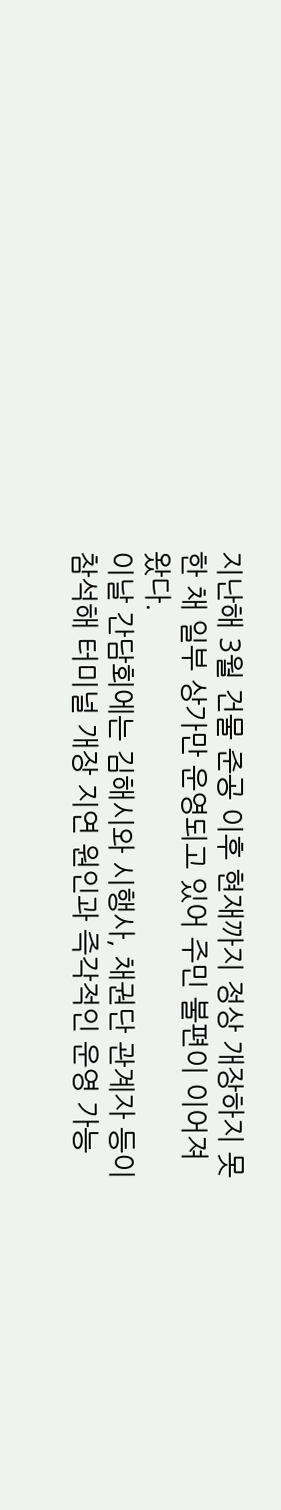지난해 3월 건물 준공 이후 현재까지 정상 개장하지 못한 채 일부 상가만 운영되고 있어 주민 불편이 이어져 왔다.
이날 간담회에는 김해시와 시행사, 채권단 관계자 등이 참석해 터미널 개장 지연 원인과 즉각적인 운영 가능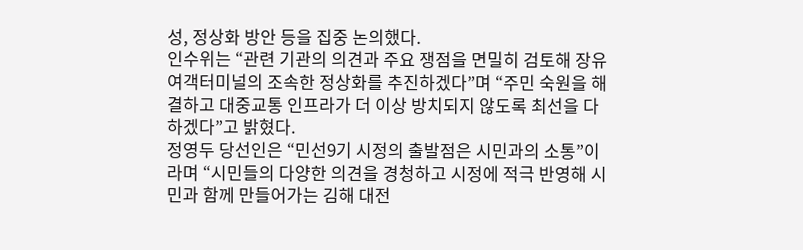성, 정상화 방안 등을 집중 논의했다.
인수위는 “관련 기관의 의견과 주요 쟁점을 면밀히 검토해 장유여객터미널의 조속한 정상화를 추진하겠다”며 “주민 숙원을 해결하고 대중교통 인프라가 더 이상 방치되지 않도록 최선을 다하겠다”고 밝혔다.
정영두 당선인은 “민선9기 시정의 출발점은 시민과의 소통”이라며 “시민들의 다양한 의견을 경청하고 시정에 적극 반영해 시민과 함께 만들어가는 김해 대전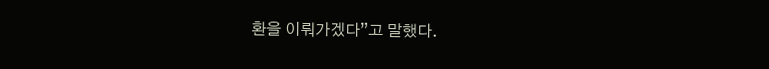환을 이뤄가겠다”고 말했다.